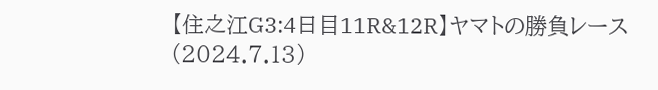【住之江G3:4日目11R&12R】ヤマトの勝負レース(2024.7.13)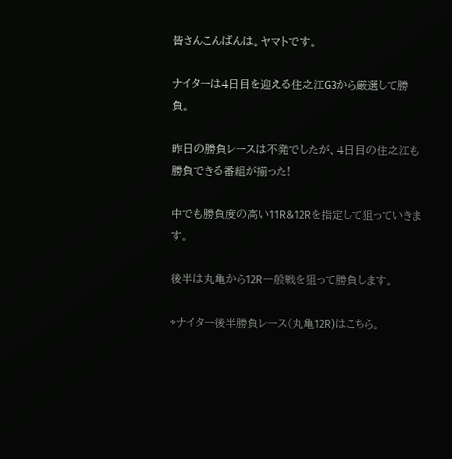皆さんこんばんは。ヤマトです。

ナイターは4日目を迎える住之江G3から厳選して勝負。

昨日の勝負レースは不発でしたが、4日目の住之江も勝負できる番組が揃った!

中でも勝負度の高い11R&12Rを指定して狙っていきます。

後半は丸亀から12R一般戦を狙って勝負します。

⇨ナイター後半勝負レース(丸亀12R)はこちら。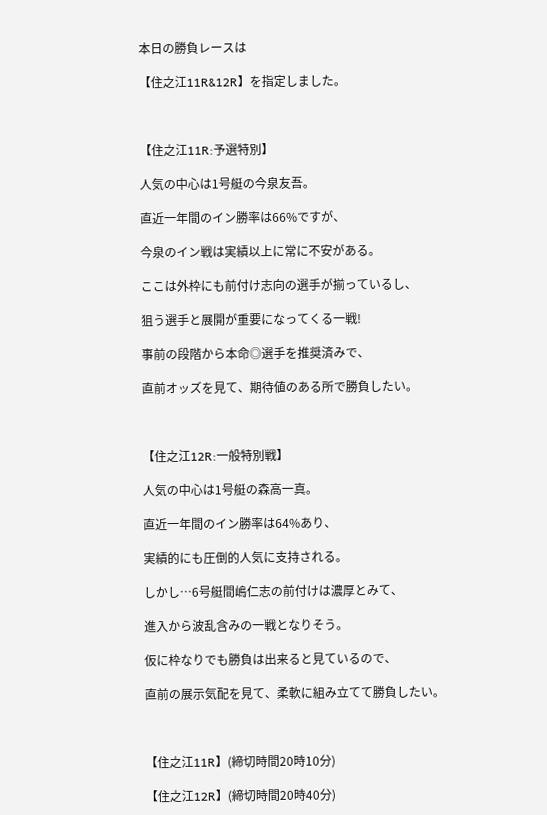本日の勝負レースは

【住之江11R&12R】を指定しました。



【住之江11R:予選特別】

人気の中心は1号艇の今泉友吾。

直近一年間のイン勝率は66%ですが、

今泉のイン戦は実績以上に常に不安がある。

ここは外枠にも前付け志向の選手が揃っているし、

狙う選手と展開が重要になってくる一戦!

事前の段階から本命◎選手を推奨済みで、

直前オッズを見て、期待値のある所で勝負したい。



【住之江12R:一般特別戦】

人気の中心は1号艇の森高一真。

直近一年間のイン勝率は64%あり、

実績的にも圧倒的人気に支持される。

しかし…6号艇間嶋仁志の前付けは濃厚とみて、

進入から波乱含みの一戦となりそう。

仮に枠なりでも勝負は出来ると見ているので、

直前の展示気配を見て、柔軟に組み立てて勝負したい。



【住之江11R】(締切時間20時10分)

【住之江12R】(締切時間20時40分)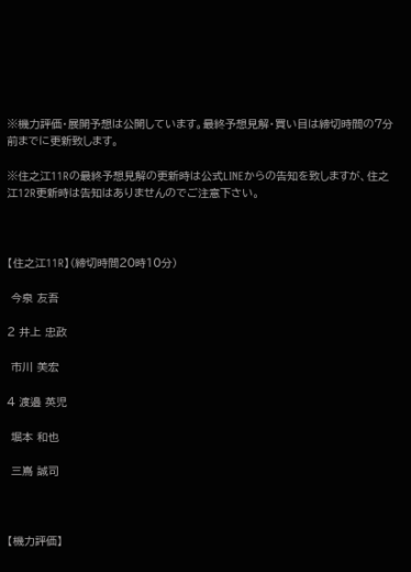※機力評価・展開予想は公開しています。最終予想見解・買い目は締切時間の7分前までに更新致します。

※住之江11Rの最終予想見解の更新時は公式LINEからの告知を致しますが、住之江12R更新時は告知はありませんのでご注意下さい。



【住之江11R】(締切時間20時10分)

 今泉 友吾

2 井上 忠政

 市川 美宏

4 渡邉 英児

 堀本 和也

 三嶌 誠司



【機力評価】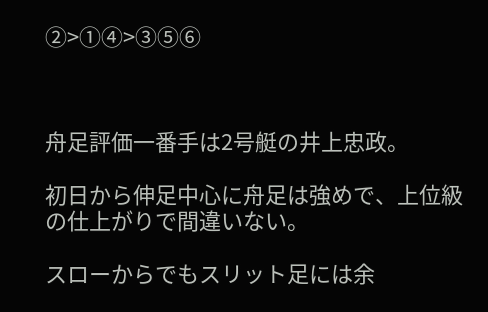②>①④>③⑤⑥



舟足評価一番手は2号艇の井上忠政。

初日から伸足中心に舟足は強めで、上位級の仕上がりで間違いない。

スローからでもスリット足には余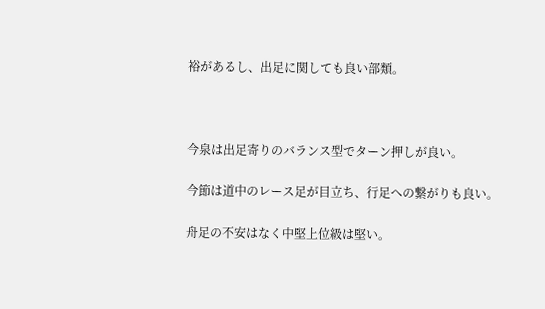裕があるし、出足に関しても良い部類。



今泉は出足寄りのバランス型でターン押しが良い。

今節は道中のレース足が目立ち、行足への繋がりも良い。

舟足の不安はなく中堅上位級は堅い。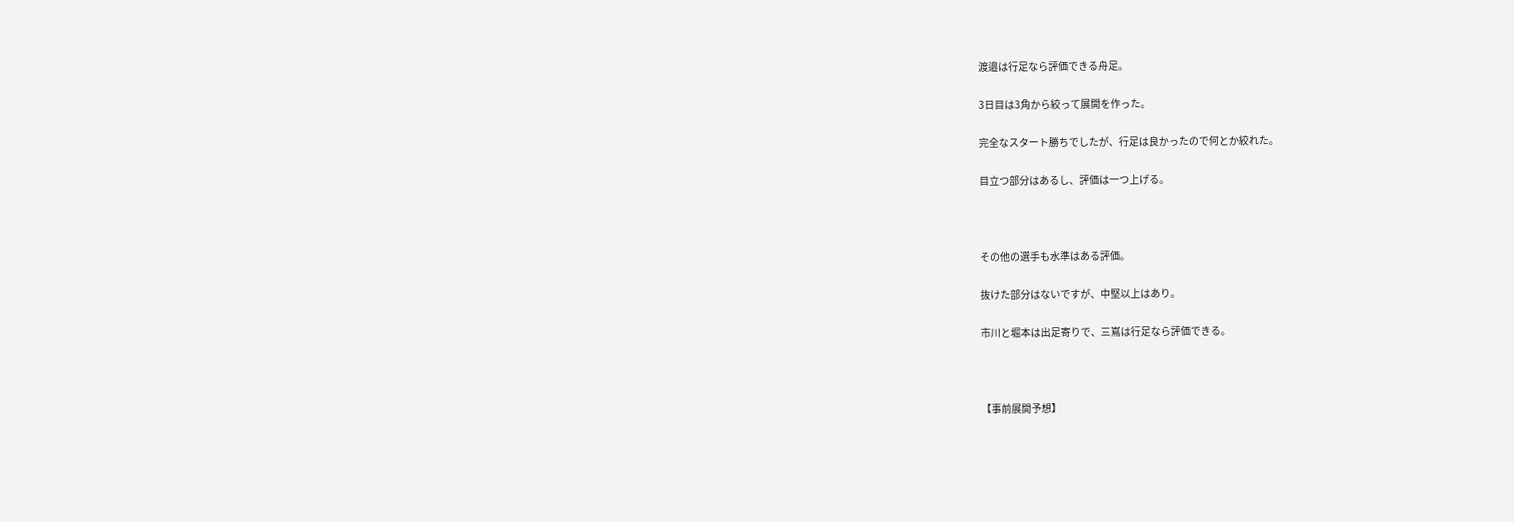渡邉は行足なら評価できる舟足。

3日目は3角から絞って展開を作った。

完全なスタート勝ちでしたが、行足は良かったので何とか絞れた。

目立つ部分はあるし、評価は一つ上げる。



その他の選手も水準はある評価。

抜けた部分はないですが、中堅以上はあり。

市川と堀本は出足寄りで、三嶌は行足なら評価できる。



【事前展開予想】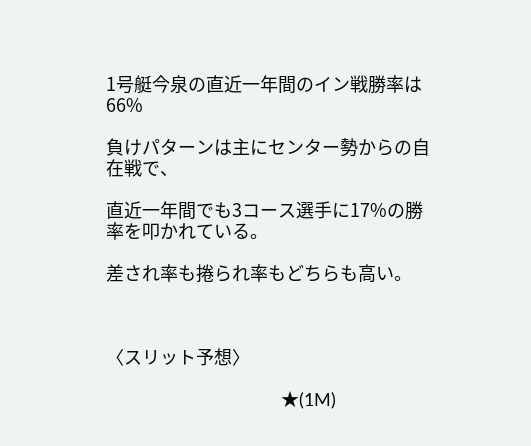1号艇今泉の直近一年間のイン戦勝率は66%

負けパターンは主にセンター勢からの自在戦で、

直近一年間でも3コース選手に17%の勝率を叩かれている。

差され率も捲られ率もどちらも高い。



〈スリット予想〉

                                   ★(1M)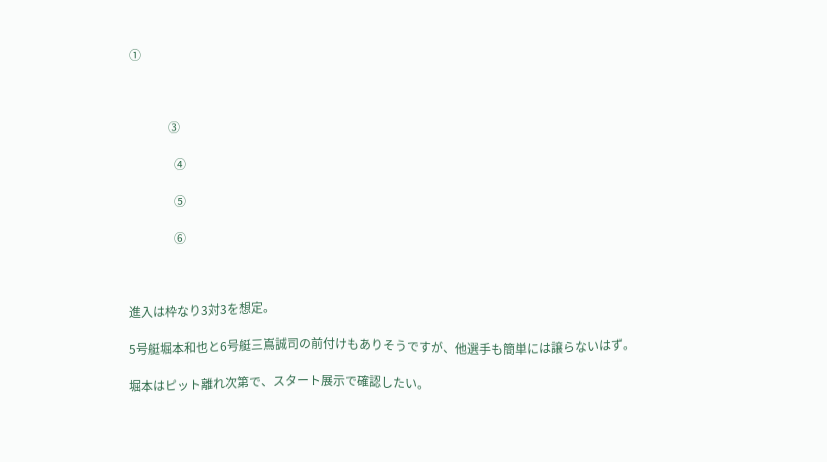①



             ③

               ④

               ⑤

               ⑥



進入は枠なり3対3を想定。

5号艇堀本和也と6号艇三嶌誠司の前付けもありそうですが、他選手も簡単には譲らないはず。

堀本はピット離れ次第で、スタート展示で確認したい。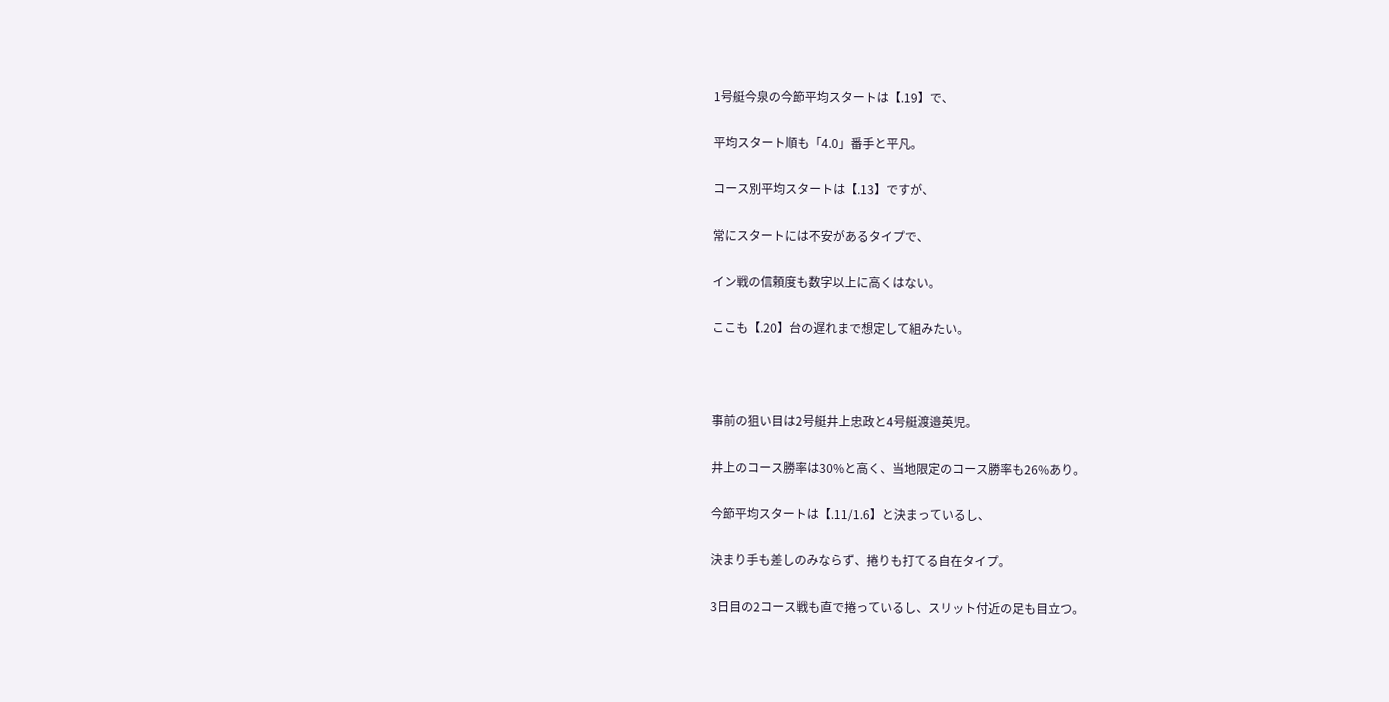1号艇今泉の今節平均スタートは【.19】で、

平均スタート順も「4.0」番手と平凡。

コース別平均スタートは【.13】ですが、

常にスタートには不安があるタイプで、

イン戦の信頼度も数字以上に高くはない。

ここも【.20】台の遅れまで想定して組みたい。



事前の狙い目は2号艇井上忠政と4号艇渡邉英児。

井上のコース勝率は30%と高く、当地限定のコース勝率も26%あり。

今節平均スタートは【.11/1.6】と決まっているし、

決まり手も差しのみならず、捲りも打てる自在タイプ。

3日目の2コース戦も直で捲っているし、スリット付近の足も目立つ。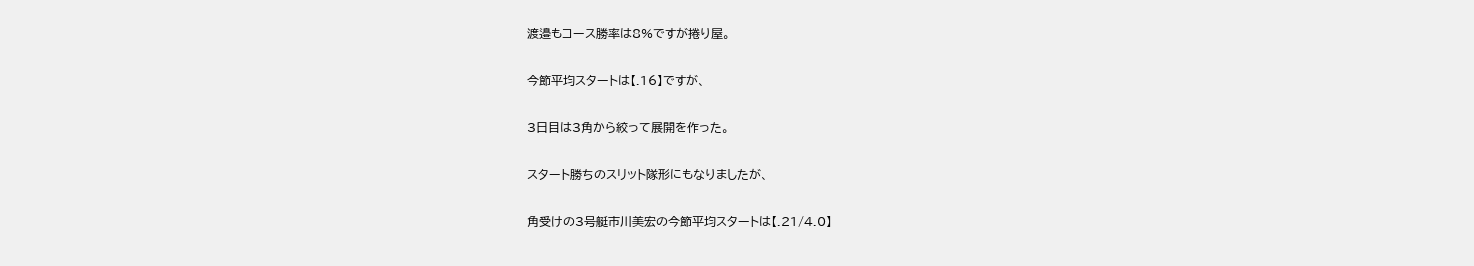渡邉もコース勝率は8%ですが捲り屋。

今節平均スタートは【.16】ですが、

3日目は3角から絞って展開を作った。

スタート勝ちのスリット隊形にもなりましたが、

角受けの3号艇市川美宏の今節平均スタートは【.21/4.0】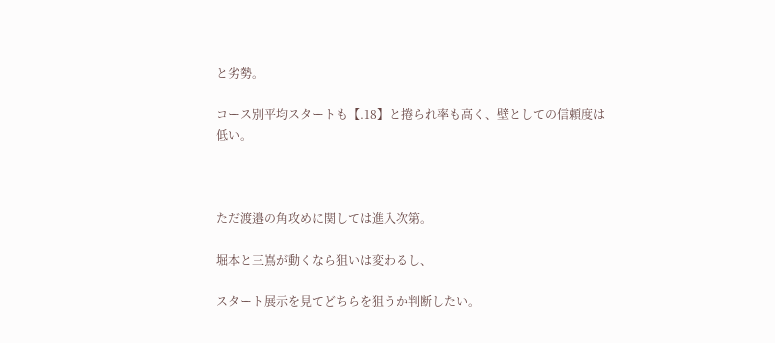と劣勢。

コース別平均スタートも【.18】と捲られ率も高く、壁としての信頼度は低い。



ただ渡邉の角攻めに関しては進入次第。

堀本と三嶌が動くなら狙いは変わるし、

スタート展示を見てどちらを狙うか判断したい。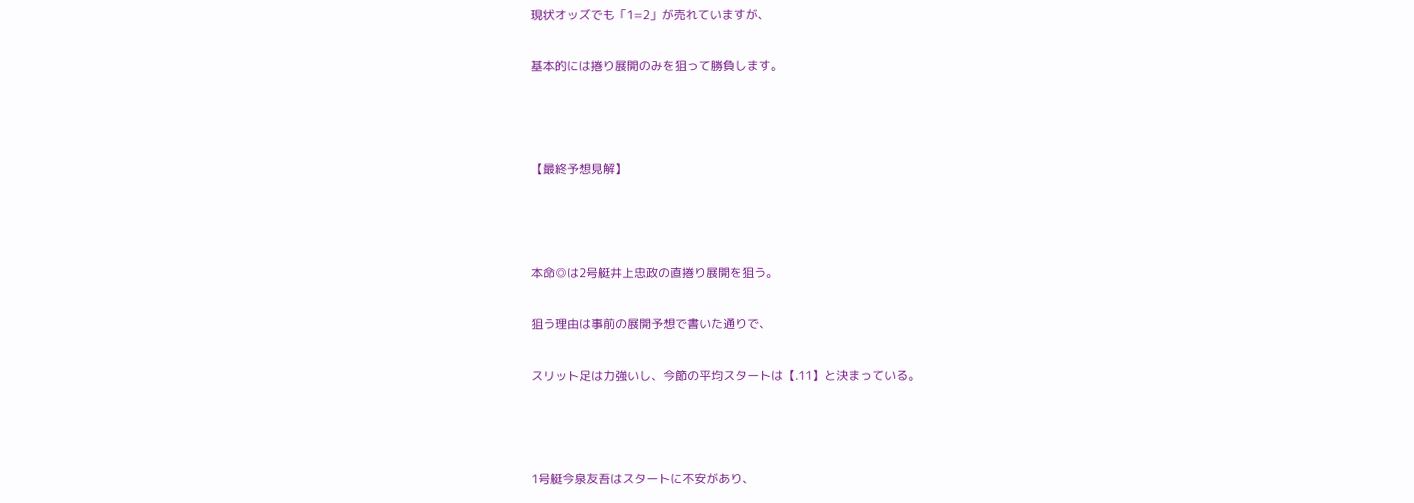現状オッズでも「1=2」が売れていますが、

基本的には捲り展開のみを狙って勝負します。



【最終予想見解】



本命◎は2号艇井上忠政の直捲り展開を狙う。

狙う理由は事前の展開予想で書いた通りで、

スリット足は力強いし、今節の平均スタートは【.11】と決まっている。



1号艇今泉友吾はスタートに不安があり、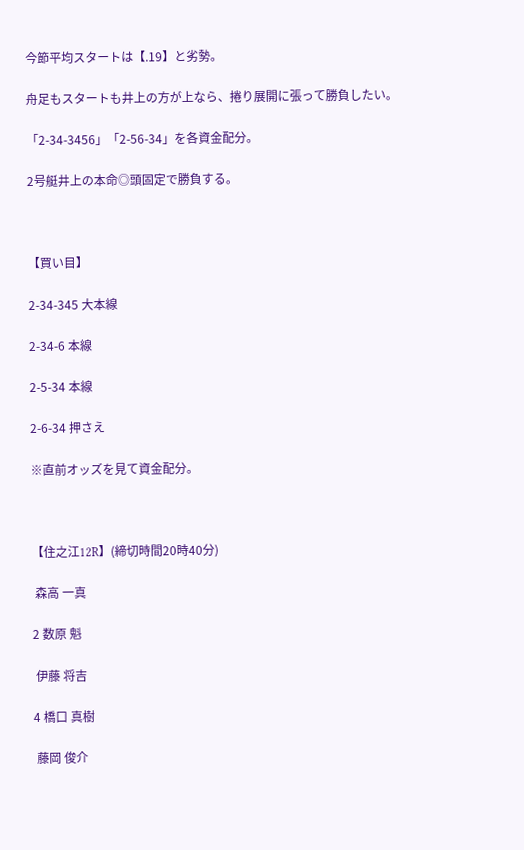今節平均スタートは【.19】と劣勢。

舟足もスタートも井上の方が上なら、捲り展開に張って勝負したい。

「2-34-3456」「2-56-34」を各資金配分。

2号艇井上の本命◎頭固定で勝負する。



【買い目】

2-34-345 大本線

2-34-6 本線

2-5-34 本線

2-6-34 押さえ

※直前オッズを見て資金配分。



【住之江12R】(締切時間20時40分)

 森高 一真

2 数原 魁

 伊藤 将吉

4 橋口 真樹

 藤岡 俊介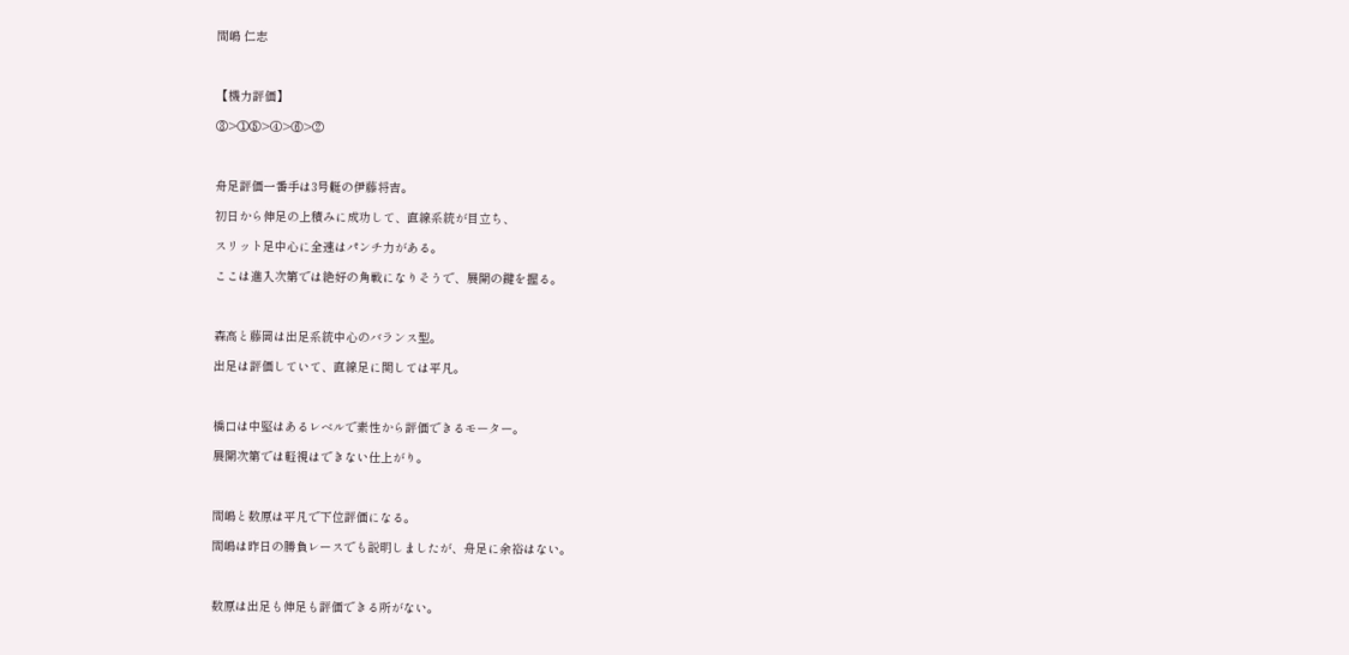間嶋 仁志



【機力評価】

③>①⑤>④>⑥>②



舟足評価一番手は3号艇の伊藤将吉。

初日から伸足の上積みに成功して、直線系統が目立ち、

スリット足中心に全速はパンチ力がある。

ここは進入次第では絶好の角戦になりそうで、展開の鍵を握る。



森高と藤岡は出足系統中心のバランス型。

出足は評価していて、直線足に関しては平凡。



橋口は中堅はあるレベルで素性から評価できるモーター。

展開次第では軽視はできない仕上がり。



間嶋と数原は平凡で下位評価になる。

間嶋は昨日の勝負レースでも説明しましたが、舟足に余裕はない。



数原は出足も伸足も評価できる所がない。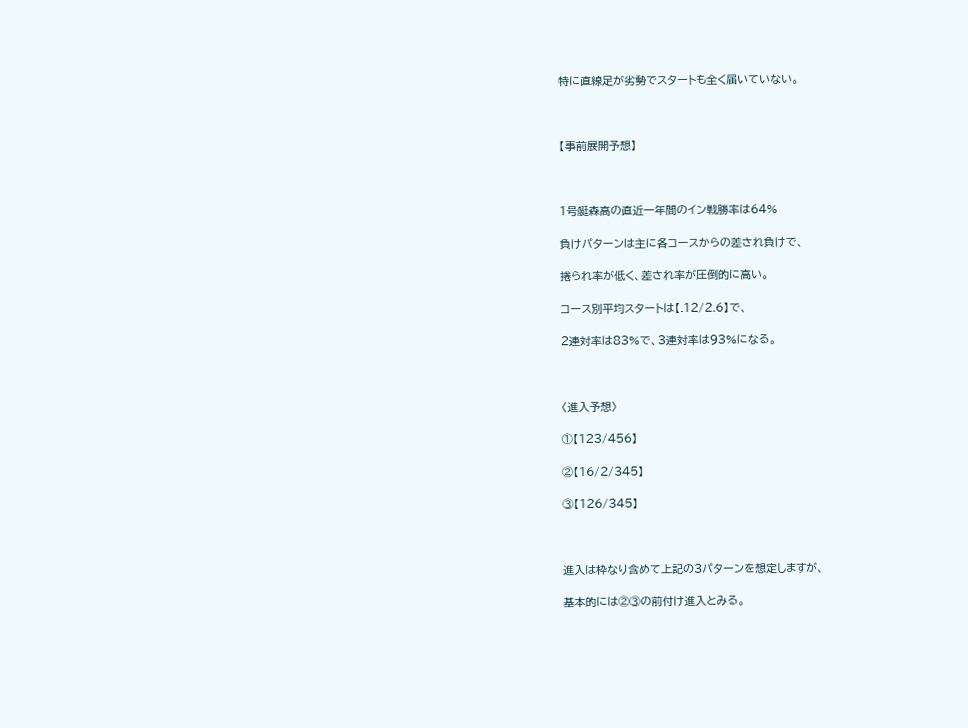特に直線足が劣勢でスタートも全く届いていない。



【事前展開予想】



1号艇森高の直近一年間のイン戦勝率は64%

負けパターンは主に各コースからの差され負けで、

捲られ率が低く、差され率が圧倒的に高い。

コース別平均スタートは【.12/2.6】で、

2連対率は83%で、3連対率は93%になる。



〈進入予想〉

①【123/456】

②【16/2/345】

③【126/345】



進入は枠なり含めて上記の3パターンを想定しますが、

基本的には②③の前付け進入とみる。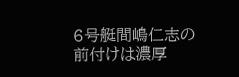6号艇間嶋仁志の前付けは濃厚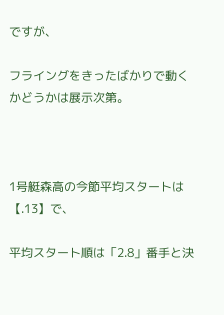ですが、

フライングをきったばかりで動くかどうかは展示次第。



1号艇森高の今節平均スタートは【.13】で、

平均スタート順は「2.8」番手と決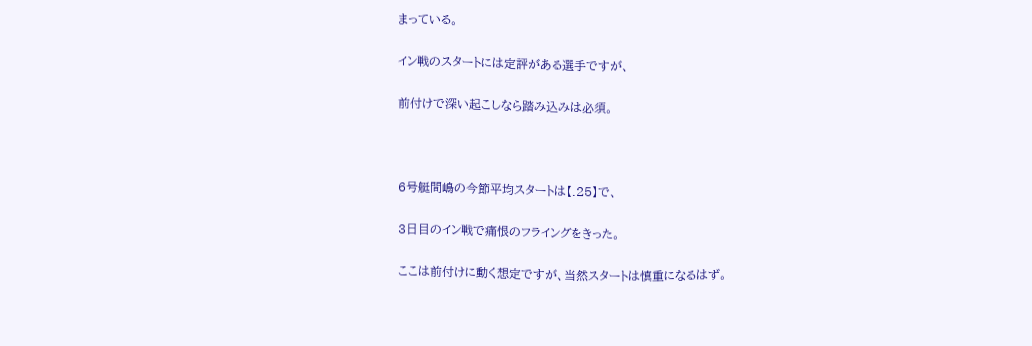まっている。

イン戦のスタートには定評がある選手ですが、

前付けで深い起こしなら踏み込みは必須。



6号艇間嶋の今節平均スタートは【.25】で、

3日目のイン戦で痛恨のフライングをきった。

ここは前付けに動く想定ですが、当然スタートは慎重になるはず。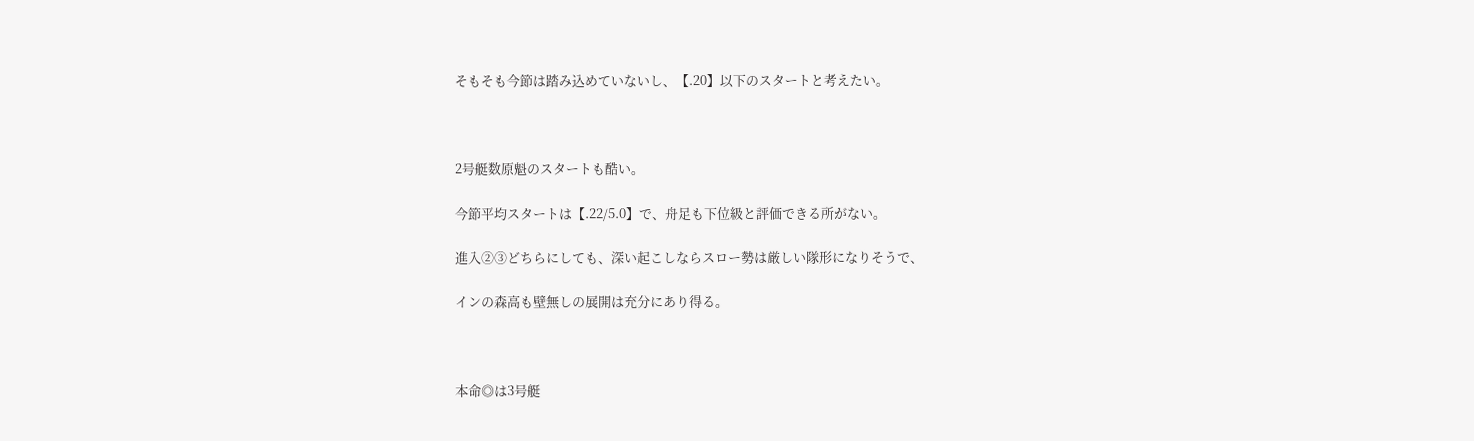そもそも今節は踏み込めていないし、【.20】以下のスタートと考えたい。



2号艇数原魁のスタートも酷い。

今節平均スタートは【.22/5.0】で、舟足も下位級と評価できる所がない。

進入②③どちらにしても、深い起こしならスロー勢は厳しい隊形になりそうで、

インの森高も壁無しの展開は充分にあり得る。



本命◎は3号艇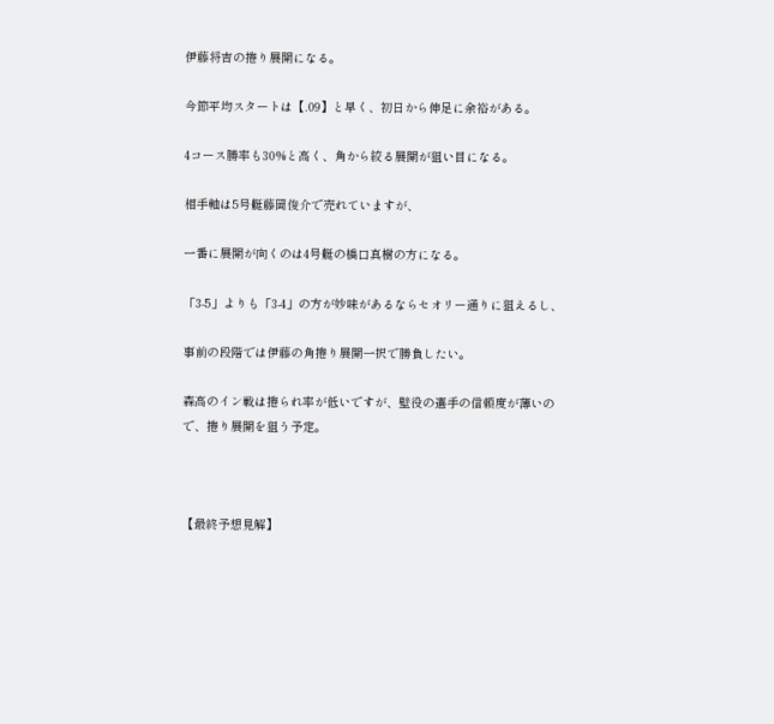伊藤将吉の捲り展開になる。

今節平均スタートは【.09】と早く、初日から伸足に余裕がある。

4コース勝率も30%と高く、角から絞る展開が狙い目になる。

相手軸は5号艇藤岡俊介で売れていますが、

一番に展開が向くのは4号艇の橋口真樹の方になる。

「3-5」よりも「3-4」の方が妙味があるならセオリー通りに狙えるし、

事前の段階では伊藤の角捲り展開一択で勝負したい。

森高のイン戦は捲られ率が低いですが、壁役の選手の信頼度が薄いので、捲り展開を狙う予定。



【最終予想見解】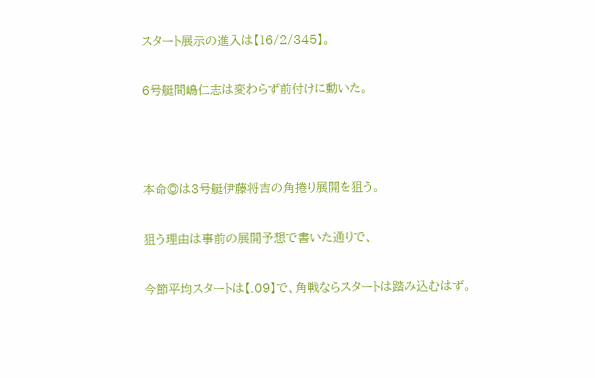スタート展示の進入は【16/2/345】。

6号艇間嶋仁志は変わらず前付けに動いた。



本命◎は3号艇伊藤将吉の角捲り展開を狙う。

狙う理由は事前の展開予想で書いた通りで、

今節平均スタートは【.09】で、角戦ならスタートは踏み込むはず。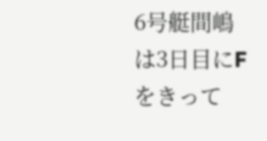6号艇間嶋は3日目にFをきって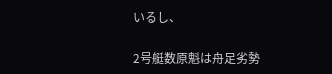いるし、

2号艇数原魁は舟足劣勢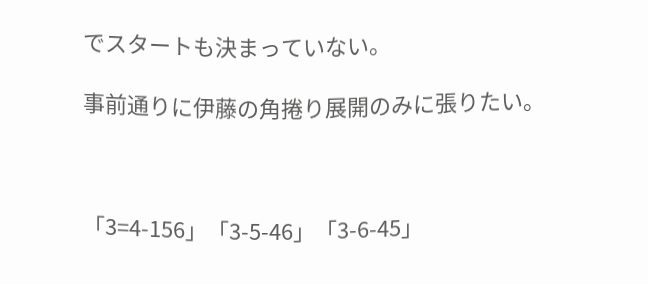でスタートも決まっていない。

事前通りに伊藤の角捲り展開のみに張りたい。



「3=4-156」「3-5-46」「3-6-45」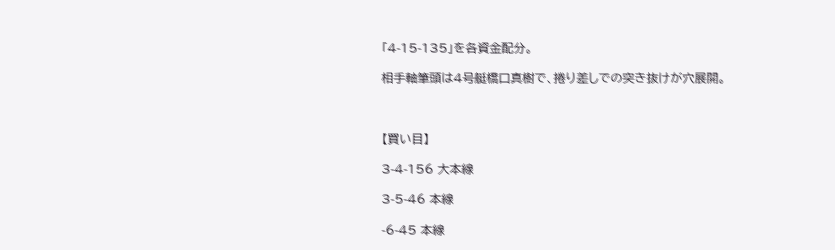「4-15-135」を各資金配分。

相手軸筆頭は4号艇橋口真樹で、捲り差しでの突き抜けが穴展開。



【買い目】

3-4-156 大本線

3-5-46 本線

-6-45 本線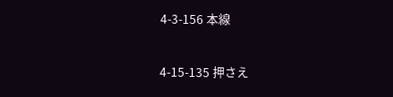4-3-156 本線

4-15-135 押さえ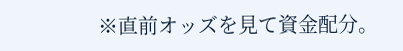※直前オッズを見て資金配分。